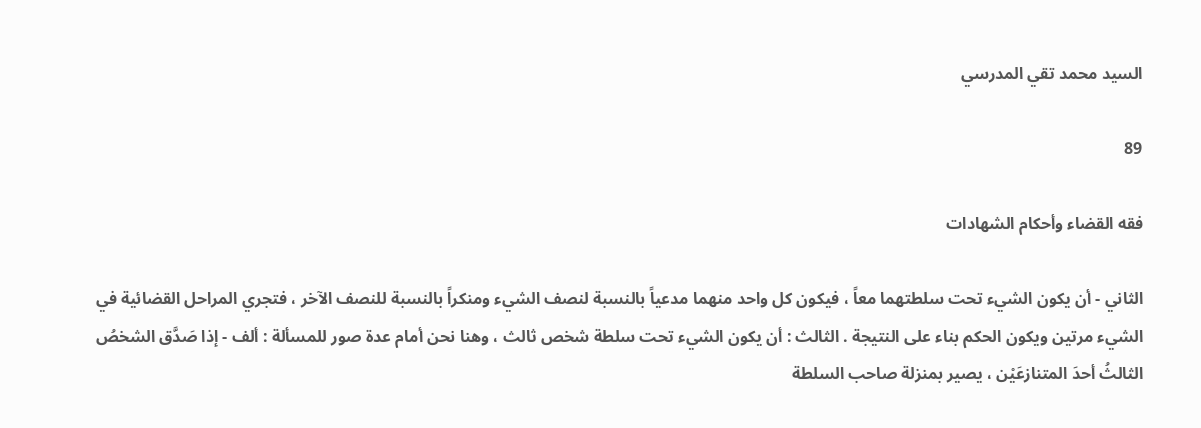السيد محمد تقي المدرسي

89

فقه القضاء وأحكام الشهادات

الثاني - أن يكون الشيء تحت سلطتهما معاً ، فيكون كل واحد منهما مدعياً بالنسبة لنصف الشيء ومنكراً بالنسبة للنصف الآخر ، فتجري المراحل القضائية في الشيء مرتين ويكون الحكم بناء على النتيجة . الثالث : أن يكون الشيء تحت سلطة شخص ثالث ، وهنا نحن أمام عدة صور للمسألة : ألف - إذا صَدَّق الشخصُ الثالثُ أحدَ المتنازعَيْن ، يصير بمنزلة صاحب السلطة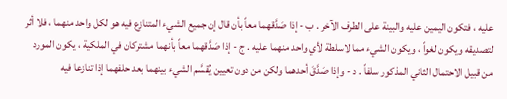عليه ، فتكون اليمين عليه والبينة على الطرف الآخر . ب - إذا صَدَّقهما معاً بأن قال إن جميع الشيء المتنازع فيه هو لكل واحد منهما ، فلا أثر لتصديقه ويكون لغواً ، ويكون الشيء مما لاسلطة لأي واحد منهما عليه . ج - إذا صَدَّقهما معاً بأنهما مشتركان في الملكية ، يكون المورد من قبيل الاحتمال الثاني المذكور سلفاً . د - وإذا صَدَّقَ أحدهما ولكن من دون تعيين يُقسَّم الشيء بينهما بعد حلفهما إذا تنازعا فيه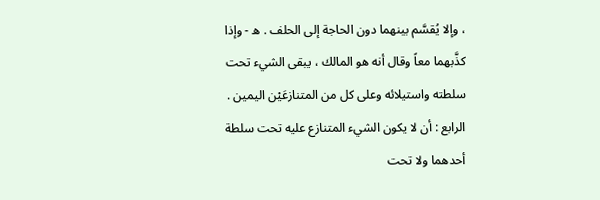، وإلا يُقسَّم بينهما دون الحاجة إلى الحلف . ه - وإذا كذَّبهما معاً وقال أنه هو المالك ، يبقى الشيء تحت سلطته واستيلائه وعلى كل من المتنازعَيْن اليمين . الرابع : أن لا يكون الشيء المتنازع عليه تحت سلطة أحدهما ولا تحت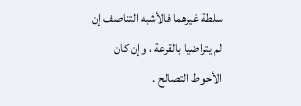سلطة غيرهما فالأشبه التناصف إن لم يتراضيا بالقرعة ، وإن كان الأحوط التصالح .